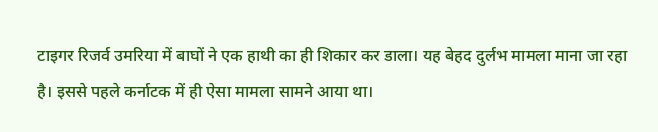टाइगर रिजर्व उमरिया में बाघों ने एक हाथी का ही शिकार कर डाला। यह बेहद दुर्लभ मामला माना जा रहा है। इससे पहले कर्नाटक में ही ऐसा मामला सामने आया था।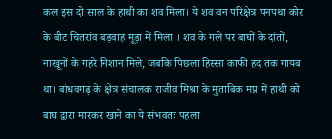कल इस दो साल के हाथी का शव मिला। ये शव वन परिक्षेत्र पनपथा कोर के बीट चितरांव बड़वाह मूड़ा में मिला । शव के गले पर बाघों के दांतों, नाखूनों के गहरे निशान मिले, जबकि पिछला हिस्सा काफी हद तक गायब था। बांधवगढ़ के क्षेत्र संचालक राजीव मिश्रा के मुताबिक मप्र में हाथी को बाघ द्वारा मारकर खाने का ये संभवतः पहला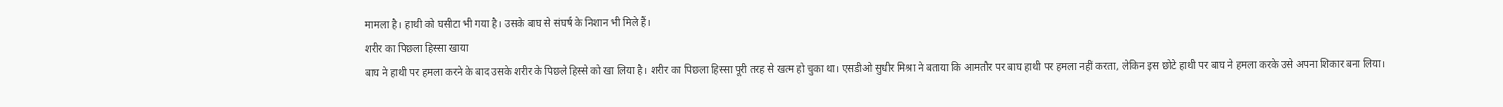मामला है। हाथी को घसीटा भी गया है। उसके बाघ से संघर्ष के निशान भी मिले हैं।
शरीर का पिछला हिस्सा खाया
बाघ ने हाथी पर हमला करने के बाद उसके शरीर के पिछले हिस्से को खा लिया है। शरीर का पिछला हिस्सा पूरी तरह से खत्म हो चुका था। एसडीओ सुधीर मिश्रा ने बताया कि आमतौर पर बाघ हाथी पर हमला नहीं करता, लेकिन इस छोटे हाथी पर बाघ ने हमला करके उसे अपना शिकार बना लिया।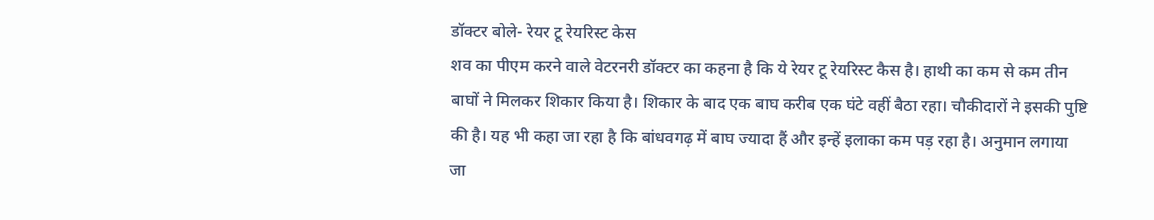डॉक्टर बोले- रेयर टू रेयरिस्ट केस
शव का पीएम करने वाले वेटरनरी डॉक्टर का कहना है कि ये रेयर टू रेयरिस्ट कैस है। हाथी का कम से कम तीन बाघों ने मिलकर शिकार किया है। शिकार के बाद एक बाघ करीब एक घंटे वहीं बैठा रहा। चौकीदारों ने इसकी पुष्टि की है। यह भी कहा जा रहा है कि बांधवगढ़ में बाघ ज्यादा हैं और इन्हें इलाका कम पड़ रहा है। अनुमान लगाया जा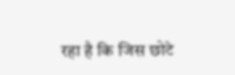रहा है कि जिस छोटे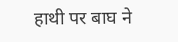हाथी पर बाघ ने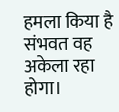हमला किया है संभवत वह अकेला रहा होगा।